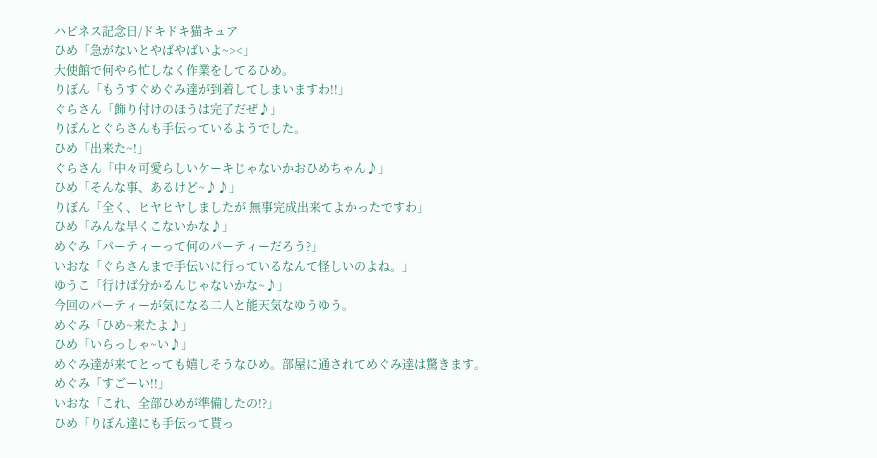ハピネス記念日/ドキドキ猫キュア
ひめ「急がないとやばやばいよ~><」
大使館で何やら忙しなく作業をしてるひめ。
りぼん「もうすぐめぐみ達が到着してしまいますわ!!」
ぐらさん「飾り付けのほうは完了だぜ♪」
りぼんとぐらさんも手伝っているようでした。
ひめ「出来た~!」
ぐらさん「中々可愛らしいケーキじゃないかおひめちゃん♪」
ひめ「そんな事、あるけど~♪♪」
りぼん「全く、ヒヤヒヤしましたが 無事完成出来てよかったですわ」
ひめ「みんな早くこないかな♪」
めぐみ「パーティーって何のパーティーだろう?」
いおな「ぐらさんまで手伝いに行っているなんて怪しいのよね。」
ゆうこ「行けば分かるんじゃないかな~♪」
今回のパーティーが気になる二人と能天気なゆうゆう。
めぐみ「ひめ~来たよ♪」
ひめ「いらっしゃ~い♪」
めぐみ達が来てとっても嬉しそうなひめ。部屋に通されてめぐみ達は驚きます。
めぐみ「すごーい!!」
いおな「これ、全部ひめが準備したの!?」
ひめ「りぼん達にも手伝って貰っ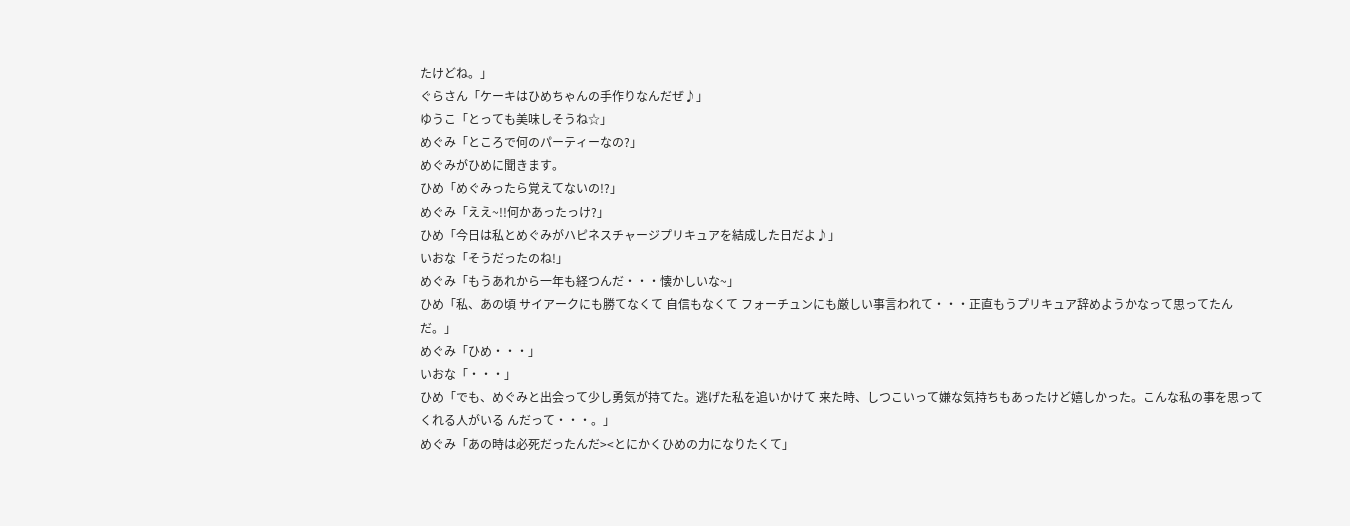たけどね。」
ぐらさん「ケーキはひめちゃんの手作りなんだぜ♪」
ゆうこ「とっても美味しそうね☆」
めぐみ「ところで何のパーティーなの?」
めぐみがひめに聞きます。
ひめ「めぐみったら覚えてないの!?」
めぐみ「ええ~!!何かあったっけ?」
ひめ「今日は私とめぐみがハピネスチャージプリキュアを結成した日だよ♪」
いおな「そうだったのね!」
めぐみ「もうあれから一年も経つんだ・・・懐かしいな~」
ひめ「私、あの頃 サイアークにも勝てなくて 自信もなくて フォーチュンにも厳しい事言われて・・・正直もうプリキュア辞めようかなって思ってたんだ。」
めぐみ「ひめ・・・」
いおな「・・・」
ひめ「でも、めぐみと出会って少し勇気が持てた。逃げた私を追いかけて 来た時、しつこいって嫌な気持ちもあったけど嬉しかった。こんな私の事を思ってくれる人がいる んだって・・・。」
めぐみ「あの時は必死だったんだ><とにかくひめの力になりたくて」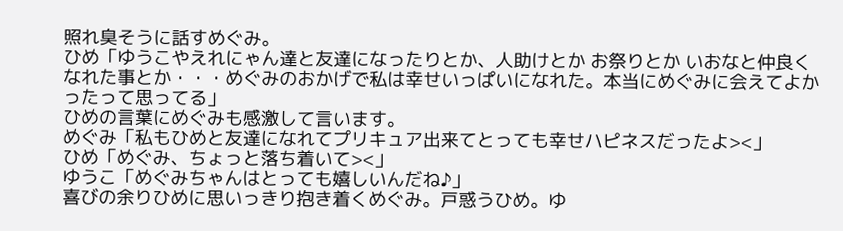照れ臭そうに話すめぐみ。
ひめ「ゆうこやえれにゃん達と友達になったりとか、人助けとか お祭りとか いおなと仲良くなれた事とか・・・めぐみのおかげで私は幸せいっぱいになれた。本当にめぐみに会えてよかったって思ってる」
ひめの言葉にめぐみも感激して言います。
めぐみ「私もひめと友達になれてプリキュア出来てとっても幸せハピネスだったよ><」
ひめ「めぐみ、ちょっと落ち着いて><」
ゆうこ「めぐみちゃんはとっても嬉しいんだね♪」
喜びの余りひめに思いっきり抱き着くめぐみ。戸惑うひめ。ゆ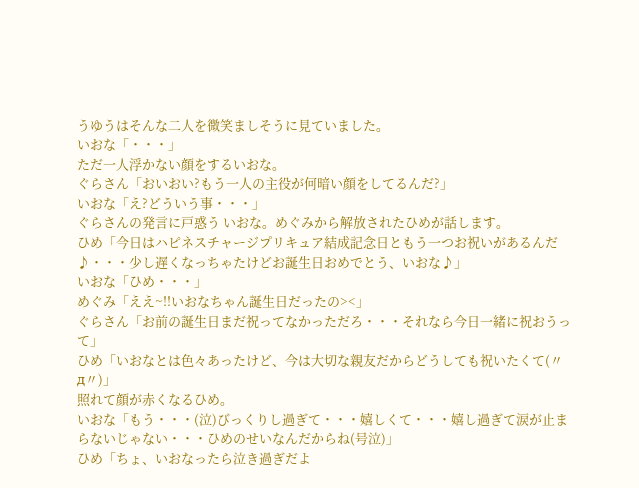うゆうはそんな二人を微笑ましそうに見ていました。
いおな「・・・」
ただ一人浮かない顔をするいおな。
ぐらさん「おいおい?もう一人の主役が何暗い顔をしてるんだ?」
いおな「え?どういう事・・・」
ぐらさんの発言に戸惑う いおな。めぐみから解放されたひめが話します。
ひめ「今日はハピネスチャージプリキュア結成記念日ともう一つお祝いがあるんだ♪・・・少し遅くなっちゃたけどお誕生日おめでとう、いおな♪」
いおな「ひめ・・・」
めぐみ「ええ~!!いおなちゃん誕生日だったの><」
ぐらさん「お前の誕生日まだ祝ってなかっただろ・・・それなら今日一緒に祝おうって」
ひめ「いおなとは色々あったけど、今は大切な親友だからどうしても祝いたくて(〃д〃)」
照れて顔が赤くなるひめ。
いおな「もう・・・(泣)びっくりし過ぎて・・・嬉しくて・・・嬉し過ぎて涙が止まらないじゃない・・・ひめのせいなんだからね(号泣)」
ひめ「ちょ、いおなったら泣き過ぎだよ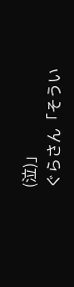(泣)」
ぐらさん「そうい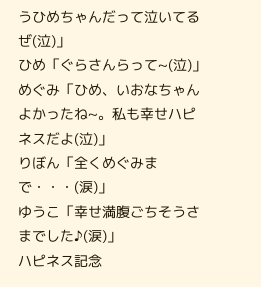うひめちゃんだって泣いてるぜ(泣)」
ひめ「ぐらさんらって~(泣)」
めぐみ「ひめ、いおなちゃんよかったね~。私も幸せハピネスだよ(泣)」
りぼん「全くめぐみまで・・・(涙)」
ゆうこ「幸せ満腹ごちそうさまでした♪(涙)」
ハピネス記念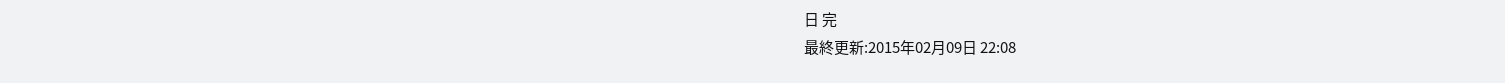日 完
最終更新:2015年02月09日 22:08